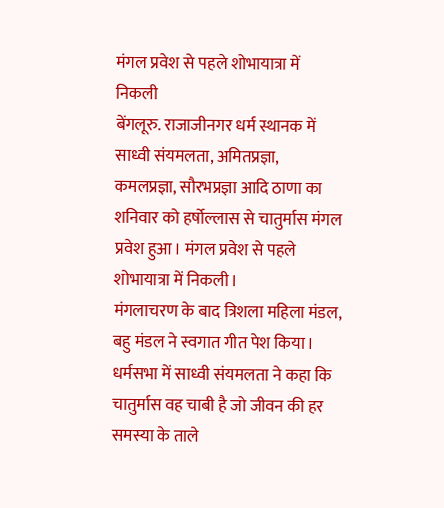मंगल प्रवेश से पहले शोभायात्रा में निकली
बेंगलूरु. राजाजीनगर धर्म स्थानक में साध्वी संयमलता, अमितप्रज्ञा, कमलप्रज्ञा, सौरभप्रज्ञा आदि ठाणा का शनिवार को हर्षोल्लास से चातुर्मास मंगल प्रवेश हुआ। मंगल प्रवेश से पहले शोभायात्रा में निकली।
मंगलाचरण के बाद त्रिशला महिला मंडल, बहु मंडल ने स्वगात गीत पेश किया। धर्मसभा में साध्वी संयमलता ने कहा कि चातुर्मास वह चाबी है जो जीवन की हर समस्या के ताले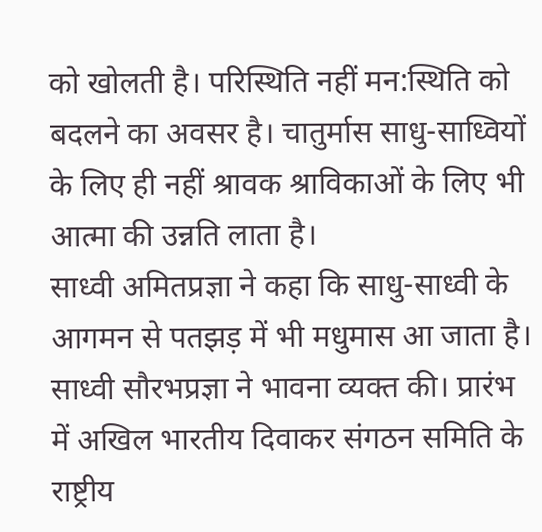को खोलती है। परिस्थिति नहीं मन:स्थिति को बदलने का अवसर है। चातुर्मास साधु-साध्वियों के लिए ही नहीं श्रावक श्राविकाओं के लिए भी आत्मा की उन्नति लाता है।
साध्वी अमितप्रज्ञा ने कहा कि साधु-साध्वी के आगमन से पतझड़ में भी मधुमास आ जाता है। साध्वी सौरभप्रज्ञा ने भावना व्यक्त की। प्रारंभ में अखिल भारतीय दिवाकर संगठन समिति के राष्ट्रीय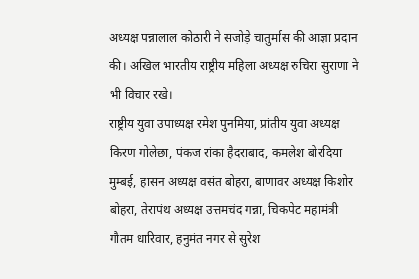अध्यक्ष पन्नालाल कोठारी ने सजोड़े चातुर्मास की आज्ञा प्रदान की। अखिल भारतीय राष्ट्रीय महिला अध्यक्ष रुचिरा सुराणा ने भी विचार रखे।
राष्ट्रीय युवा उपाध्यक्ष रमेश पुनमिया, प्रांतीय युवा अध्यक्ष किरण गोलेछा, पंकज रांका हैदराबाद, कमलेश बोरदिया मुम्बई, हासन अध्यक्ष वसंत बोहरा, बाणावर अध्यक्ष किशोर बोहरा, तेरापंथ अध्यक्ष उत्तमचंद गन्ना, चिकपेट महामंत्री गौतम धारिवार, हनुमंत नगर से सुरेश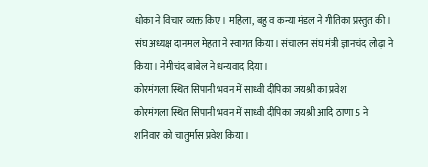धोका ने विचार व्यक्त किए। महिला, बहु व कन्या मंडल ने गीतिका प्रस्तुत की। संघ अध्यक्ष दानमल मेहता ने स्वागत किया। संचालन संघ मंत्री ज्ञानचंद लोढ़ा ने किया। नेमीचंद बाबेल ने धन्यवाद दिया।
कोरमंगला स्थित सिपानी भवन में साध्वी दीपिका जयश्री का प्रवेश
कोरमंगला स्थित सिपानी भवन में साध्वी दीपिका जयश्री आदि ठाणा 5 ने शनिवार को चातुर्मास प्रवेश किया।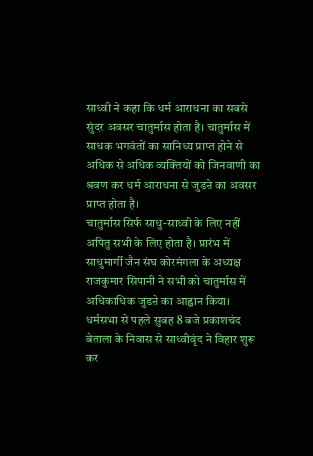साध्वी ने कहा कि धर्म आराधना का सबसे सुंदर अवसर चातुर्मास होता है। चातुर्मास में साधक भगवंतों का सानिध्य प्राप्त होने से अधिक से अधिक व्यक्तियों को जिनवाणी का श्रवण कर धर्म आराधना से जुडऩे का अवसर प्राप्त होता है।
चातुर्मास सिर्फ साधु-साध्वी के लिए नहीं अपितु सभी के लिए होता है। प्रारंभ में साधुमार्गी जैन संघ कोरमंगला के अध्यक्ष राजकुमार सिपानी ने सभी को चातुर्मास में अधिकाधिक जुडऩे का आह्वान किया। धर्मसभा से पहले सुबह 8 बजे प्रकाशचंद बेताला के निवास से साध्वीवृंद ने विहार शुरू कर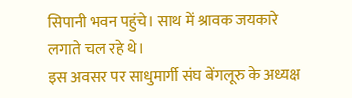सिपानी भवन पहुंचे। साथ में श्रावक जयकारे लगाते चल रहे थे।
इस अवसर पर साधुमार्गी संघ बेंगलूरु के अध्यक्ष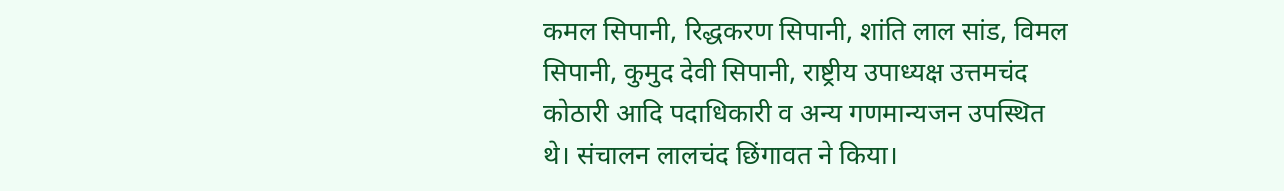कमल सिपानी, रिद्धकरण सिपानी, शांति लाल सांड, विमल सिपानी, कुमुद देवी सिपानी, राष्ट्रीय उपाध्यक्ष उत्तमचंद कोठारी आदि पदाधिकारी व अन्य गणमान्यजन उपस्थित थे। संचालन लालचंद छिंगावत ने किया।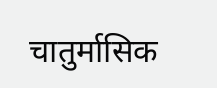चातुर्मासिक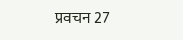प्रवचन 27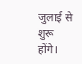जुलाई से शुरू होंगे।